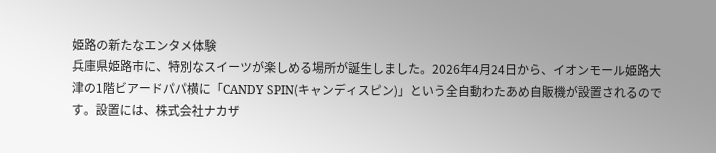姫路の新たなエンタメ体験
兵庫県姫路市に、特別なスイーツが楽しめる場所が誕生しました。2026年4月24日から、イオンモール姫路大津の1階ビアードパパ横に「CANDY SPIN(キャンディスピン)」という全自動わたあめ自販機が設置されるのです。設置には、株式会社ナカザ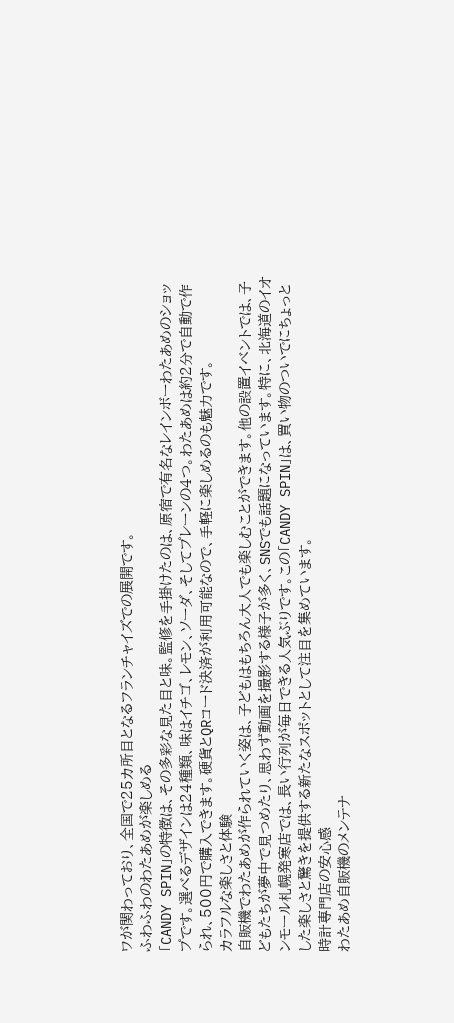ワが関わっており、全国で25カ所目となるフランチャイズでの展開です。
ふわふわのわたあめが楽しめる
「CANDY SPIN」の特徴は、その多彩な見た目と味。監修を手掛けたのは、原宿で有名なレインボーわたあめのショップです。選べるデザインは24種類、味はイチゴ、レモン、ソーダ、そしてプレーンの4つ。わたあめは約2分で自動で作られ、500円で購入できます。硬貨とQRコード決済が利用可能なので、手軽に楽しめるのも魅力です。
カラフルな楽しさと体験
自販機でわたあめが作られていく姿は、子どもはもちろん大人でも楽しむことができます。他の設置イベントでは、子どもたちが夢中で見つめたり、思わず動画を撮影する様子が多く、SNSでも話題になっています。特に、北海道のイオンモール札幌発寒店では、長い行列が毎日できる人気ぶりです。この「CANDY SPIN」は、買い物のついでにちょっとした楽しさと驚きを提供する新たなスポットとして注目を集めています。
時計専門店の安心感
わたあめ自販機のメンテナ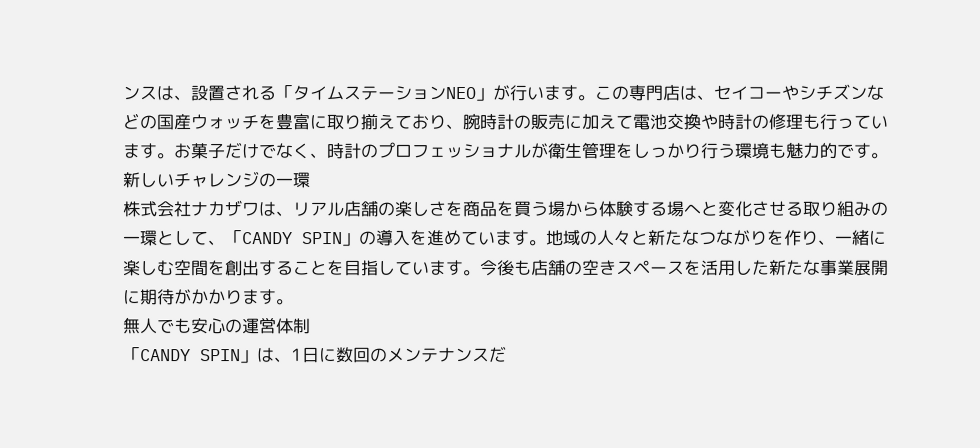ンスは、設置される「タイムステーションNEO」が行います。この専門店は、セイコーやシチズンなどの国産ウォッチを豊富に取り揃えており、腕時計の販売に加えて電池交換や時計の修理も行っています。お菓子だけでなく、時計のプロフェッショナルが衛生管理をしっかり行う環境も魅力的です。
新しいチャレンジの一環
株式会社ナカザワは、リアル店舗の楽しさを商品を買う場から体験する場へと変化させる取り組みの一環として、「CANDY SPIN」の導入を進めています。地域の人々と新たなつながりを作り、一緒に楽しむ空間を創出することを目指しています。今後も店舗の空きスペースを活用した新たな事業展開に期待がかかります。
無人でも安心の運営体制
「CANDY SPIN」は、1日に数回のメンテナンスだ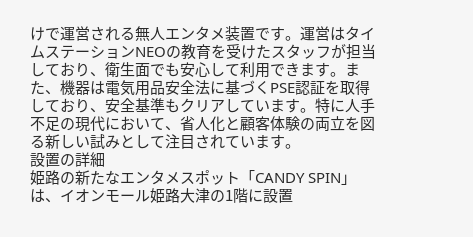けで運営される無人エンタメ装置です。運営はタイムステーションNEOの教育を受けたスタッフが担当しており、衛生面でも安心して利用できます。また、機器は電気用品安全法に基づくPSE認証を取得しており、安全基準もクリアしています。特に人手不足の現代において、省人化と顧客体験の両立を図る新しい試みとして注目されています。
設置の詳細
姫路の新たなエンタメスポット「CANDY SPIN」は、イオンモール姫路大津の1階に設置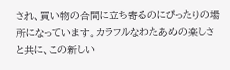され、買い物の合間に立ち寄るのにぴったりの場所になっています。カラフルなわたあめの楽しさと共に、この新しい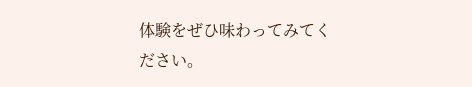体験をぜひ味わってみてください。